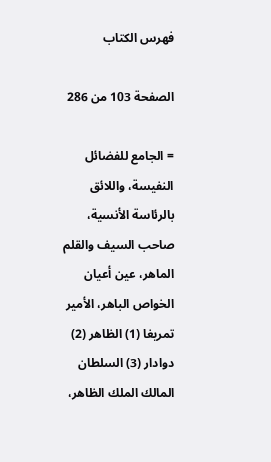فهرس الكتاب

الصفحة 103 من 286

= الجامع للفضائل النفيسة، واللائق بالرئاسة الأنسية، صاحب السيف والقلم الماهر، عين أعيان الخواص الباهر، الأمير تمريغا (1) الظاهر (2) دوادار (3) السلطان المالك الملك الظاهر،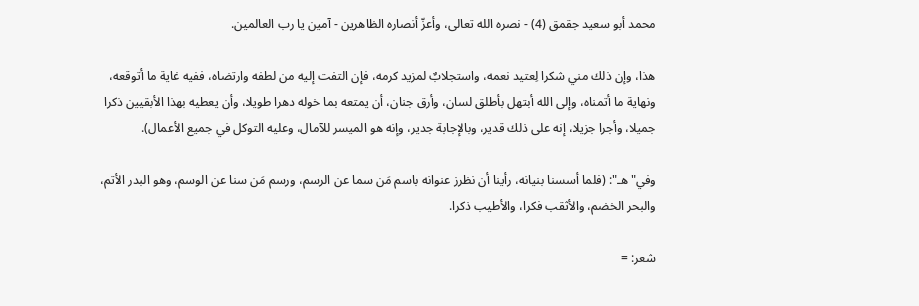محمد أبو سعيد جقمق (4) - نصره الله تعالى، وأعزّ أنصاره الظاهرين - آمين يا رب العالمين.

هذا، وإن ذلك مني شكرا لِعتيد نعمه، واستجلابٌ لمزيد كرمه، فإن التفت إليه من لطفه وارتضاه، ففيه غاية ما أتوقعه، ونهاية ما أتمناه، وإلى الله أبتهل بأطلق لسان، وأرق جنان، أن يمتعه بما خوله دهرا طويلا، وأن يعطيه بهذا الأبقيين ذكرا جميلا، وأجرا جزيلا، إنه على ذلك قدير، وبالإجابة جدير، وإنه هو الميسر للآمال، وعليه التوكل في جميع الأعمال).

وفي"هـ": (فلما أسسنا بنيانه، رأينا أن نظرز عنوانه باسم مَن سما عن الرسم، ورسم مَن سنا عن الوسم، وهو البدر الأتم، والبحر الخضم، والأثقب فكرا، والأطيب ذكرا.

شعر: =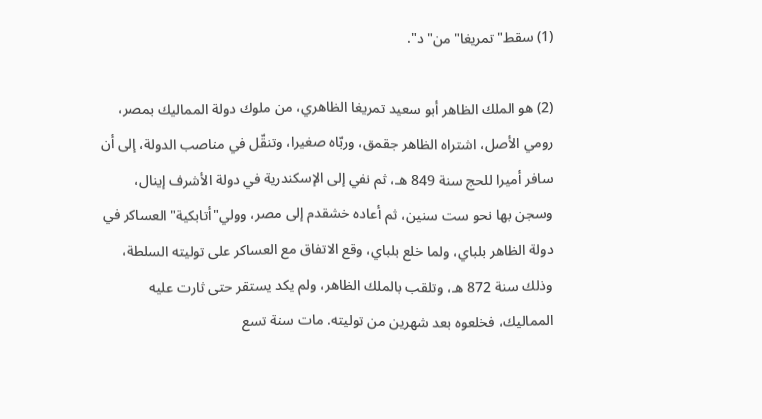(1) سقط"تمريغا"من"د".

(2) هو الملك الظاهر أبو سعيد تمريغا الظاهري، من ملوك دولة المماليك بمصر، رومي الأصل، اشتراه الظاهر جقمق، وربّاه صغيرا، وتنقّل في مناصب الدولة، إلى أن سافر أميرا للحج سنة 849 هـ، ثم نفي إلى الإسكندرية في دولة الأشرف إينال، وسجن بها نحو ست سنين، ثم أعاده خشقدم إلى مصر، وولي"أتابكية"العساكر في دولة الظاهر بلباي، ولما خلع بلباي، وقع الاتفاق مع العساكر على توليته السلطة، وذلك سنة 872 هـ، وتلقب بالملك الظاهر، ولم يكد يستقر حتى ثارت عليه المماليك، فخلعوه بعد شهرين من توليته. مات سنة تسع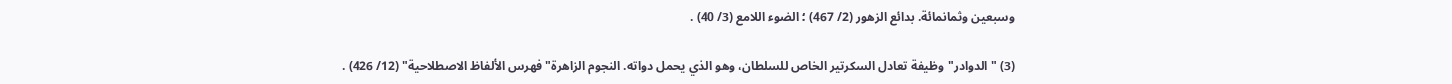وسبعين وثمانمائة. بدائع الزهور (2/ 467) ؛ الضوء اللامع (3/ 40) .

(3) "الدوادر"وظيفة تعادل السكرتير الخاص للسلطان، وهو الذي يحمل دواته. النجوم الزاهرة"فهرس الألفاظ الاصطلاحية" (12/ 426) .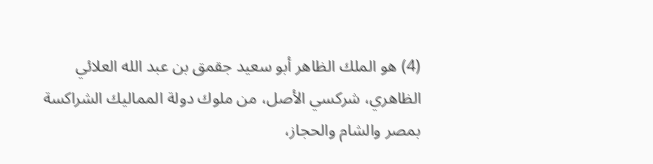(4) هو الملك الظاهر أبو سعيد جقمق بن عبد الله العلائي الظاهري، شركسي الأصل، من ملوك دولة المماليك الشراكسة بمصر والشام والحجاز،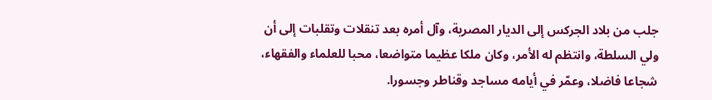جلب من بلاد الجركس إلى الديار المصرية، وآل أمره بعد تنقلات وتقلبات إلى أن ولي السلطة، وانتظم له الأمر، وكان ملكا عظيما متواضعا، محبا للعلماء والفقهاء، شجاعا فاضلا، وعمّر في أيامه مساجد وقناطر وجسورا.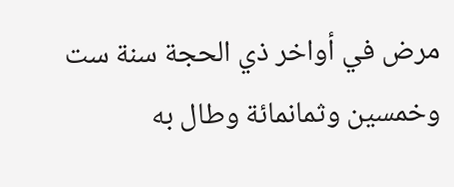مرض في أواخر ذي الحجة سنة ست وخمسين وثمانمائة وطال به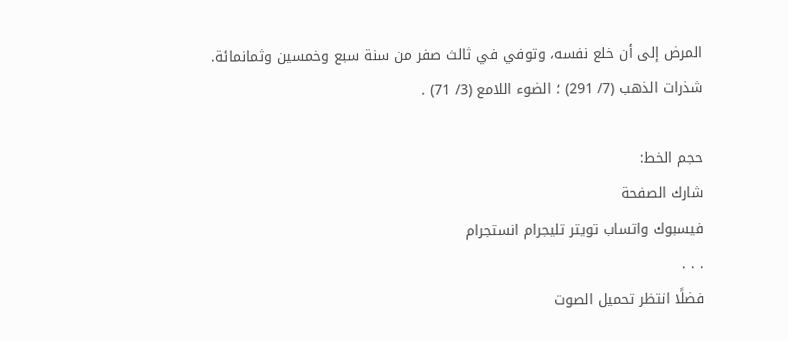المرض إلى أن خلع نفسه، وتوفي في ثالث صفر من سنة سبع وخمسين وثمانمائة. شذرات الذهب (7/ 291) ؛ الضوء اللامع (3/ 71) .

حجم الخط:
شارك الصفحة
فيسبوك واتساب تويتر تليجرام انستجرام
. . .
فضلًا انتظر تحميل الصوت